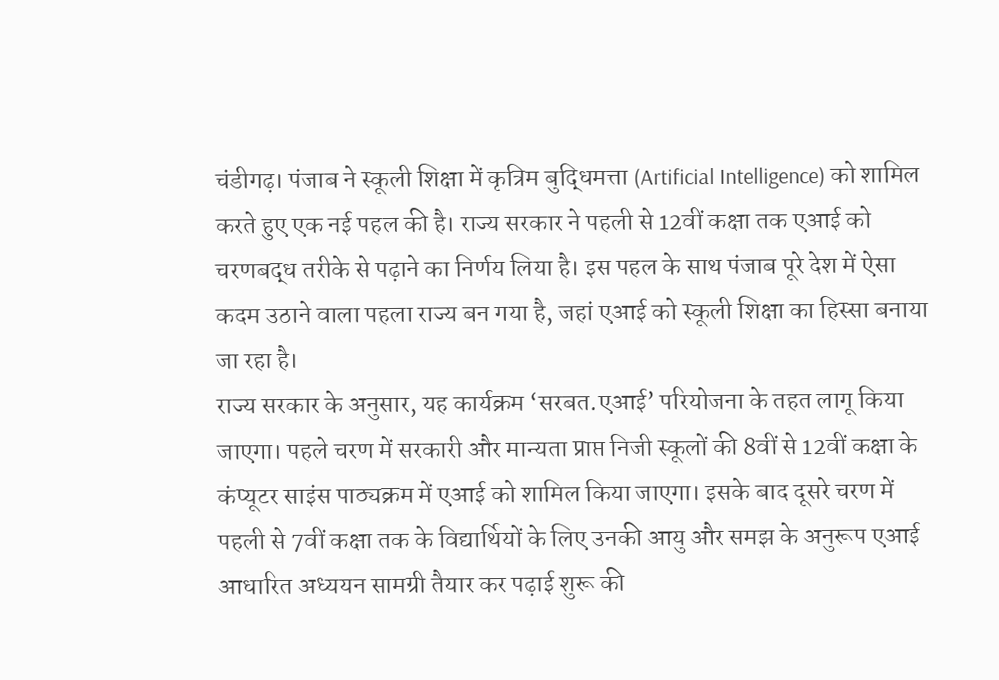चंडीगढ़। पंजाब ने स्कूली शिक्षा में कृत्रिम बुद्धिमत्ता (Artificial Intelligence) को शामिल करते हुए एक नई पहल की है। राज्य सरकार ने पहली से 12वीं कक्षा तक एआई को चरणबद्ध तरीके से पढ़ाने का निर्णय लिया है। इस पहल के साथ पंजाब पूरे देश में ऐसा कदम उठाने वाला पहला राज्य बन गया है, जहां एआई को स्कूली शिक्षा का हिस्सा बनाया जा रहा है।
राज्य सरकार के अनुसार, यह कार्यक्रम ‘सरबत.एआई’ परियोजना के तहत लागू किया जाएगा। पहले चरण में सरकारी और मान्यता प्राप्त निजी स्कूलों की 8वीं से 12वीं कक्षा के कंप्यूटर साइंस पाठ्यक्रम में एआई को शामिल किया जाएगा। इसके बाद दूसरे चरण में पहली से 7वीं कक्षा तक के विद्यार्थियों के लिए उनकी आयु और समझ के अनुरूप एआई आधारित अध्ययन सामग्री तैयार कर पढ़ाई शुरू की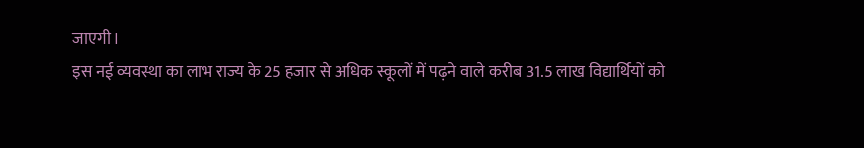जाएगी।
इस नई व्यवस्था का लाभ राज्य के 25 हजार से अधिक स्कूलों में पढ़ने वाले करीब 31.5 लाख विद्यार्थियों को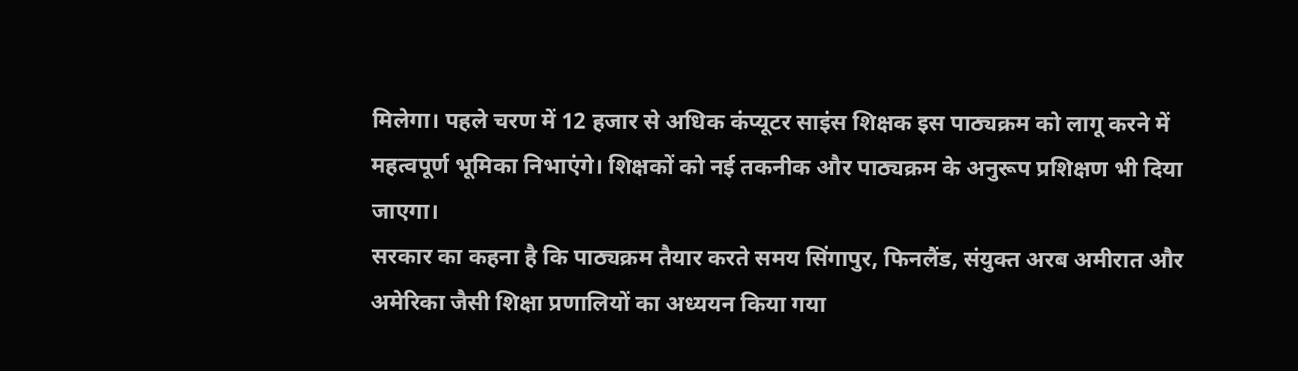मिलेगा। पहले चरण में 12 हजार से अधिक कंप्यूटर साइंस शिक्षक इस पाठ्यक्रम को लागू करने में महत्वपूर्ण भूमिका निभाएंगे। शिक्षकों को नई तकनीक और पाठ्यक्रम के अनुरूप प्रशिक्षण भी दिया जाएगा।
सरकार का कहना है कि पाठ्यक्रम तैयार करते समय सिंगापुर, फिनलैंड, संयुक्त अरब अमीरात और अमेरिका जैसी शिक्षा प्रणालियों का अध्ययन किया गया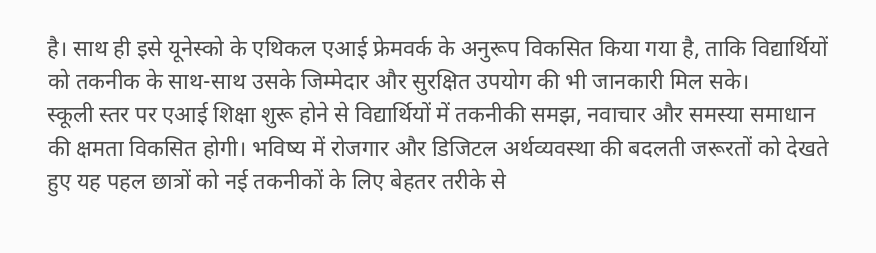है। साथ ही इसे यूनेस्को के एथिकल एआई फ्रेमवर्क के अनुरूप विकसित किया गया है, ताकि विद्यार्थियों को तकनीक के साथ-साथ उसके जिम्मेदार और सुरक्षित उपयोग की भी जानकारी मिल सके।
स्कूली स्तर पर एआई शिक्षा शुरू होने से विद्यार्थियों में तकनीकी समझ, नवाचार और समस्या समाधान की क्षमता विकसित होगी। भविष्य में रोजगार और डिजिटल अर्थव्यवस्था की बदलती जरूरतों को देखते हुए यह पहल छात्रों को नई तकनीकों के लिए बेहतर तरीके से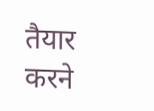तैयार करने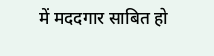में मददगार साबित हो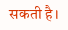सकती है।